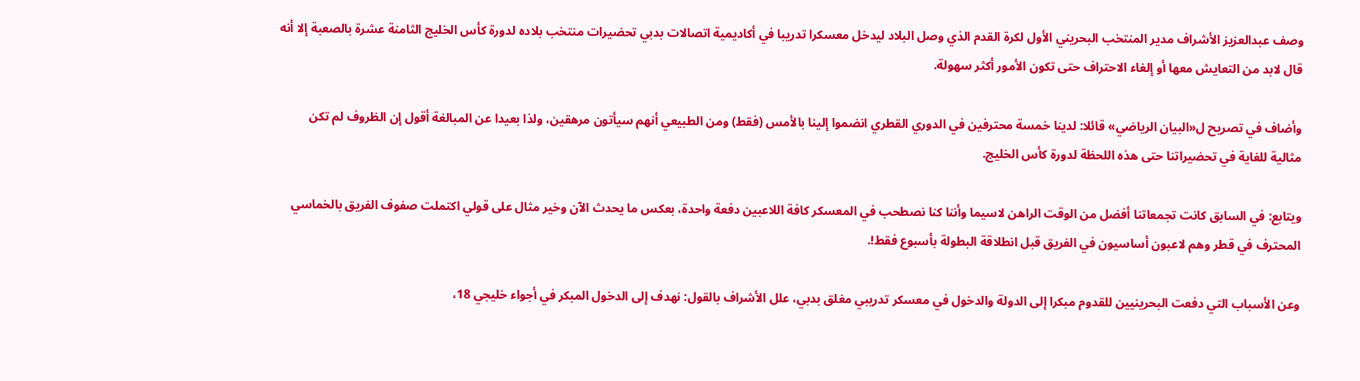وصف عبدالعزيز الأشراف مدير المنتخب البحريني الأول لكرة القدم الذي وصل البلاد ليدخل معسكرا تدريبا في أكاديمية اتصالات بدبي تحضيرات منتخب بلاده لدورة كأس الخليج الثامنة عشرة بالصعبة إلا أنه قال لابد من التعايش معها أو إلغاء الاحتراف حتى تكون الأمور أكثر سهولة.

وأضاف في تصريح ل«البيان الرياضي» قائلا: لدينا خمسة محترفين في الدوري القطري انضموا إلينا بالأمس (فقط) ومن الطبيعي أنهم سيأتون مرهقين، ولذا بعيدا عن المبالغة أقول إن الظروف لم تكن مثالية للغاية في تحضيراتنا حتى هذه اللحظة لدورة كأس الخليج.

ويتابع: في السابق كانت تجمعاتنا أفضل من الوقت الراهن لاسيما وأننا كنا نصطحب في المعسكر كافة اللاعبين دفعة واحدة، بعكس ما يحدث الآن وخير مثال على قولي اكتملت صفوف الفريق بالخماسي المحترف في قطر وهم لاعبون أساسيون في الفريق قبل انطلاقة البطولة بأسبوع فقط!.

وعن الأسباب التي دفعت البحرينيين للقدوم مبكرا إلى الدولة والدخول في معسكر تدريبي مغلق بدبي، علل الأشراف بالقول: نهدف إلى الدخول المبكر في أجواء خليجي 18،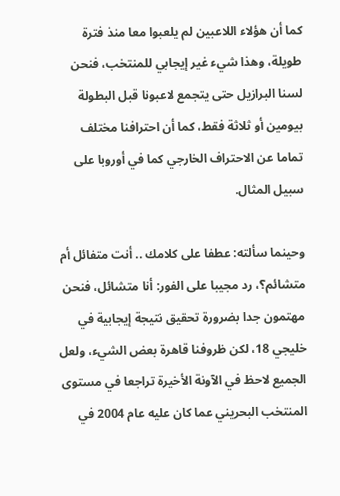كما أن هؤلاء اللاعبين لم يلعبوا معا منذ فترة طويلة، وهذا شيء غير إيجابي للمنتخب، فنحن لسنا البرازيل حتى يتجمع لاعبونا قبل البطولة بيومين أو ثلاثة فقط، كما أن احترافنا مختلف تماما عن الاحتراف الخارجي كما في أوروبا على سبيل المثال.

وحينما سألته: عطفا على كلامك .. أنت متفائل أم متشائم؟، رد مجيبا على الفور: أنا متشائل، فنحن مهتمون جدا بضرورة تحقيق نتيجة إيجابية في خليجي 18، لكن ظروفنا قاهرة بعض الشيء، ولعل الجميع لاحظ في الآونة الأخيرة تراجعا في مستوى المنتخب البحريني عما كان عليه عام 2004 في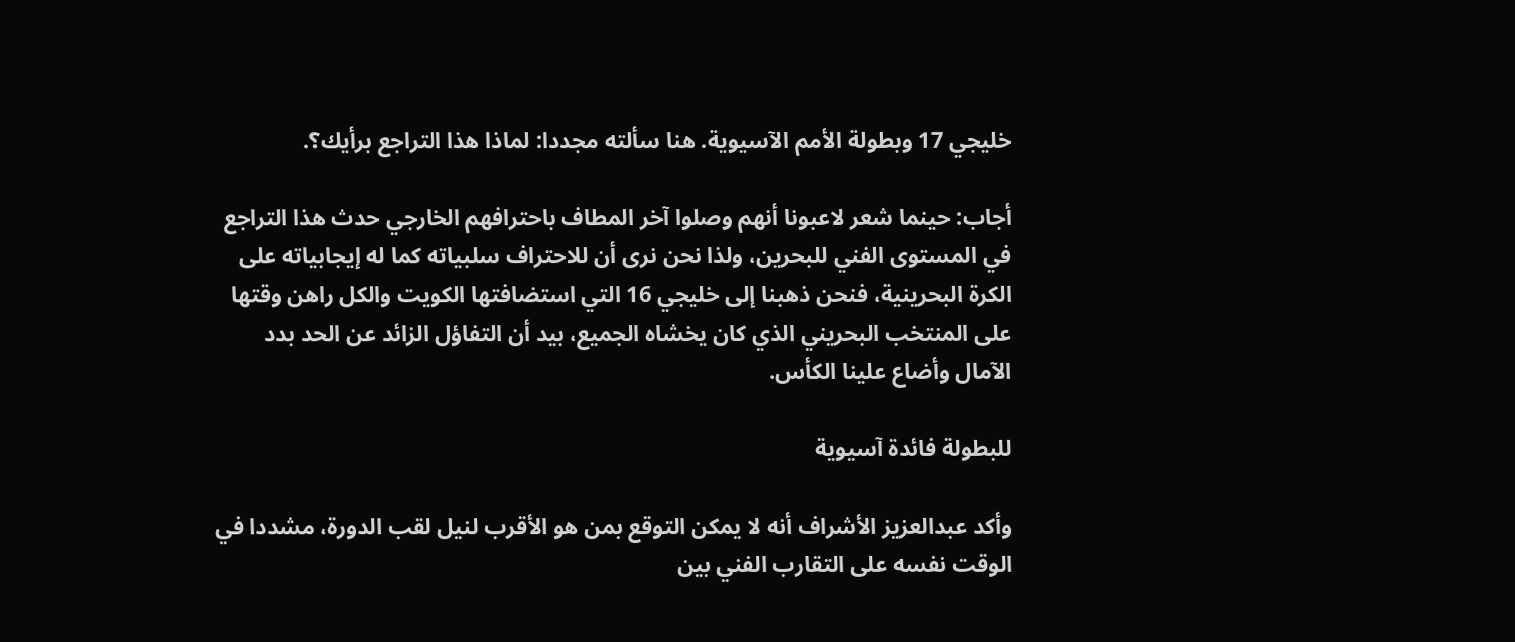خليجي 17 وبطولة الأمم الآسيوية. هنا سألته مجددا: لماذا هذا التراجع برأيك؟.

أجاب: حينما شعر لاعبونا أنهم وصلوا آخر المطاف باحترافهم الخارجي حدث هذا التراجع في المستوى الفني للبحرين، ولذا نحن نرى أن للاحتراف سلبياته كما له إيجابياته على الكرة البحرينية، فنحن ذهبنا إلى خليجي 16 التي استضافتها الكويت والكل راهن وقتها على المنتخب البحريني الذي كان يخشاه الجميع، بيد أن التفاؤل الزائد عن الحد بدد الآمال وأضاع علينا الكأس.

للبطولة فائدة آسيوية

وأكد عبدالعزيز الأشراف أنه لا يمكن التوقع بمن هو الأقرب لنيل لقب الدورة، مشددا في الوقت نفسه على التقارب الفني بين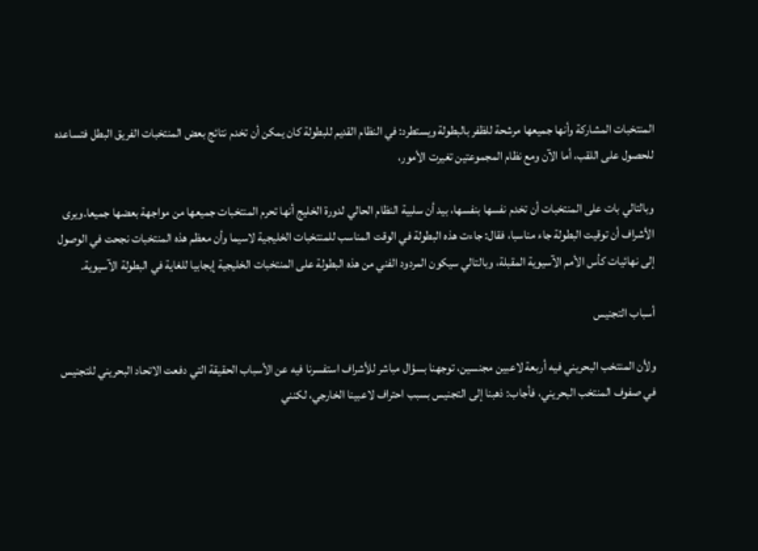المنتخبات المشاركة وأنها جميعها مرشحة للظفر بالبطولة ويستطرد: في النظام القديم للبطولة كان يمكن أن تخدم نتائج بعض المنتخبات الفريق البطل فتساعده للحصول على اللقب، أما الآن ومع نظام المجموعتين تغيرت الأمور،

وبالتالي بات على المنتخبات أن تخدم نفسها بنفسها، بيد أن سلبية النظام الحالي لدورة الخليج أنها تحرم المنتخبات جميعها من مواجهة بعضها جميعا.ويرى الأشراف أن توقيت البطولة جاء مناسبا، فقال: جاءت هذه البطولة في الوقت المناسب للمنتخبات الخليجية لاسيما وأن معظم هذه المنتخبات نجحت في الوصول إلى نهائيات كأس الأمم الآسيوية المقبلة، وبالتالي سيكون المردود الفني من هذه البطولة على المنتخبات الخليجية إيجابيا للغاية في البطولة الآسيوية.

أسباب التجنيس

ولأن المنتخب البحريني فيه أربعة لاعبين مجنسين، توجهنا بسؤال مباشر للأشراف استفسرنا فيه عن الأسباب الحقيقة التي دفعت الاتحاد البحريني للتجنيس في صفوف المنتخب البحريني، فأجاب: ذهبنا إلى التجنيس بسبب احتراف لاعبينا الخارجي، لكنني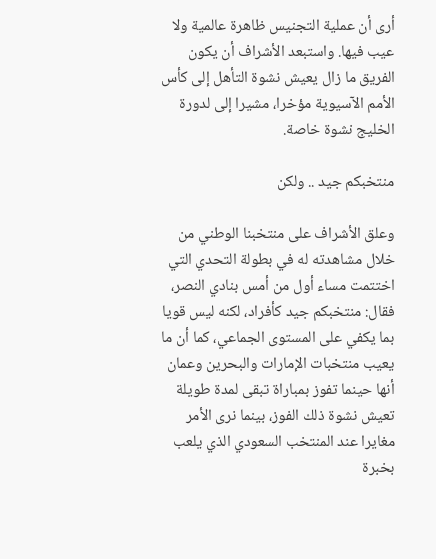أرى أن عملية التجنيس ظاهرة عالمية ولا عيب فيها. واستبعد الأشراف أن يكون الفريق ما زال يعيش نشوة التأهل إلى كأس الأمم الآسيوية مؤخرا، مشيرا إلى لدورة الخليج نشوة خاصة.

منتخبكم جيد .. ولكن

وعلق الأشراف على منتخبنا الوطني من خلال مشاهدته له في بطولة التحدي التي اختتمت مساء أول من أمس بنادي النصر، فقال: منتخبكم جيد كأفراد، لكنه ليس قويا بما يكفي على المستوى الجماعي، كما أن ما يعيب منتخبات الإمارات والبحرين وعمان أنها حينما تفوز بمباراة تبقى لمدة طويلة تعيش نشوة ذلك الفوز، بينما نرى الأمر مغايرا عند المنتخب السعودي الذي يلعب بخبرة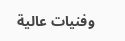وفنيات عالية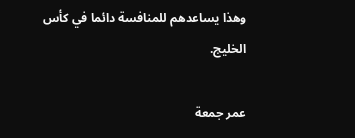وهذا يساعدهم للمنافسة دائما في كأس الخليج.

عمر جمعة